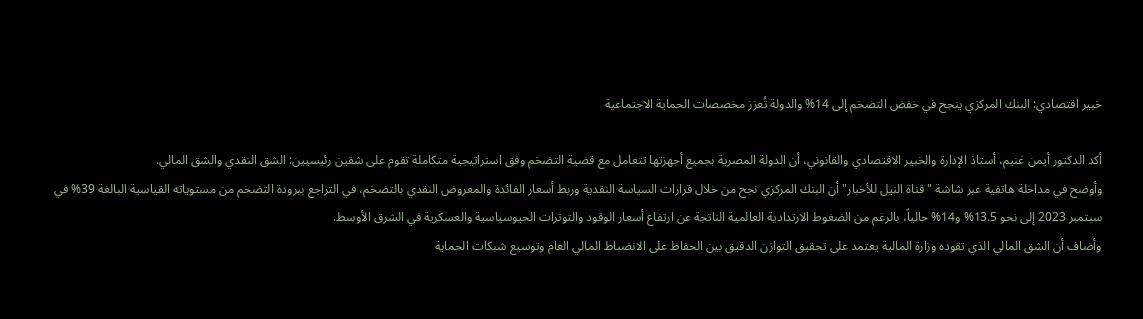خبير اقتصادي: البنك المركزي ينجح في خفض التضخم إلى 14% والدولة تُعزز مخصصات الحماية الاجتماعية

أكد الدكتور أيمن غنيم، أستاذ الإدارة والخبير الاقتصادي والقانوني، أن الدولة المصرية بجميع أجهزتها تتعامل مع قضية التضخم وفق استراتيجية متكاملة تقوم على شقين رئيسيين: الشق النقدي والشق المالي.
وأوضح في مداخلة هاتفية عبر شاشة "قناة النيل للأخبار" أن البنك المركزي نجح من خلال قرارات السياسة النقدية وربط أسعار الفائدة والمعروض النقدي بالتضخم، في التراجع ببرودة التضخم من مستوياته القياسية البالغة 39% في سبتمبر 2023 إلى نحو 13.5% و14% حالياً، بالرغم من الضغوط الارتدادية العالمية الناتجة عن ارتفاع أسعار الوقود والتوترات الجيوسياسية والعسكرية في الشرق الأوسط.
وأضاف أن الشق المالي الذي تقوده وزارة المالية يعتمد على تحقيق التوازن الدقيق بين الحفاظ على الانضباط المالي العام وتوسيع شبكات الحماية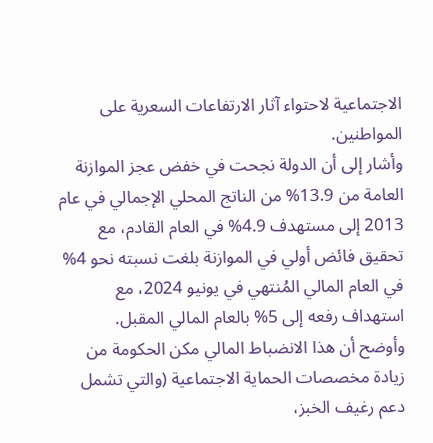الاجتماعية لاحتواء آثار الارتفاعات السعرية على المواطنين.
وأشار إلى أن الدولة نجحت في خفض عجز الموازنة العامة من 13.9% من الناتج المحلي الإجمالي في عام 2013 إلى مستهدف 4.9% في العام القادم، مع تحقيق فائض أولي في الموازنة بلغت نسبته نحو 4% في العام المالي المُنتهي في يونيو 2024، مع استهداف رفعه إلى 5% بالعام المالي المقبل.
وأوضح أن هذا الانضباط المالي مكن الحكومة من زيادة مخصصات الحماية الاجتماعية (والتي تشمل دعم رغيف الخبز،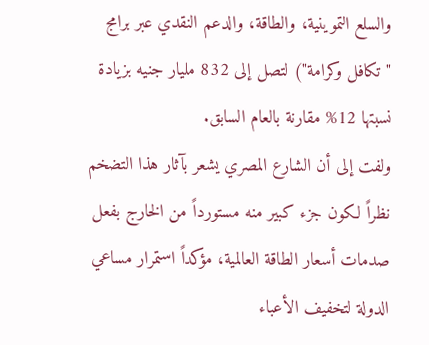والسلع التموينية، والطاقة، والدعم النقدي عبر برامج "تكافل وكرامة") لتصل إلى 832 مليار جنيه بزيادة نسبتها 12% مقارنة بالعام السابق.
ولفت إلى أن الشارع المصري يشعر بآثار هذا التضخم نظراً لكون جزء كبير منه مستورداً من الخارج بفعل صدمات أسعار الطاقة العالمية، مؤكداً استمرار مساعي الدولة لتخفيف الأعباء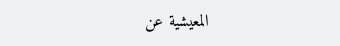المعيشية عن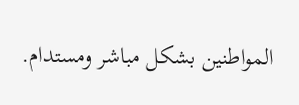المواطنين بشكل مباشر ومستدام.